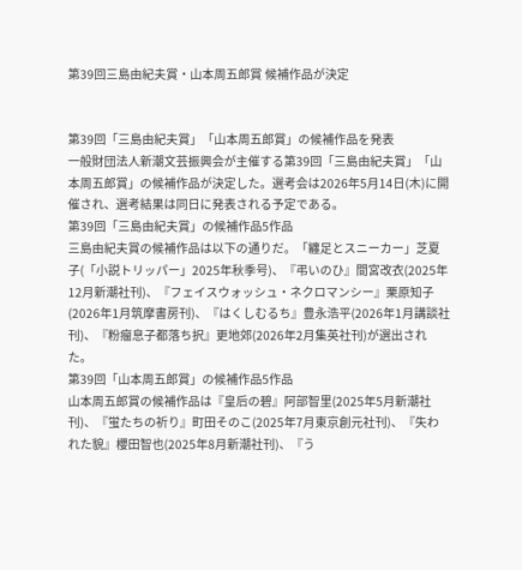第39回三島由紀夫賞・山本周五郎賞 候補作品が決定


第39回「三島由紀夫賞」「山本周五郎賞」の候補作品を発表
一般財団法人新潮文芸振興会が主催する第39回「三島由紀夫賞」「山本周五郎賞」の候補作品が決定した。選考会は2026年5月14日(木)に開催され、選考結果は同日に発表される予定である。
第39回「三島由紀夫賞」の候補作品5作品
三島由紀夫賞の候補作品は以下の通りだ。「纏足とスニーカー」芝夏子(「小説トリッパー」2025年秋季号)、『弔いのひ』間宮改衣(2025年12月新潮社刊)、『フェイスウォッシュ・ネクロマンシー』栗原知子(2026年1月筑摩書房刊)、『はくしむるち』豊永浩平(2026年1月講談社刊)、『粉瘤息子都落ち択』更地郊(2026年2月集英社刊)が選出された。
第39回「山本周五郎賞」の候補作品5作品
山本周五郎賞の候補作品は『皇后の碧』阿部智里(2025年5月新潮社刊)、『蛍たちの祈り』町田そのこ(2025年7月東京創元社刊)、『失われた貌』櫻田智也(2025年8月新潮社刊)、『う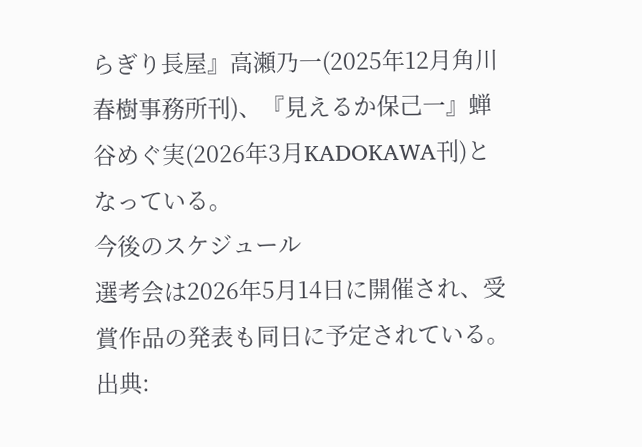らぎり長屋』高瀬乃一(2025年12月角川春樹事務所刊)、『見えるか保己一』蝉谷めぐ実(2026年3月KADOKAWA刊)となっている。
今後のスケジュール
選考会は2026年5月14日に開催され、受賞作品の発表も同日に予定されている。
出典: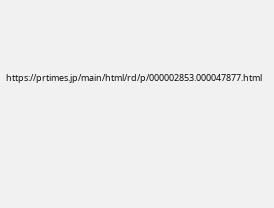https://prtimes.jp/main/html/rd/p/000002853.000047877.html